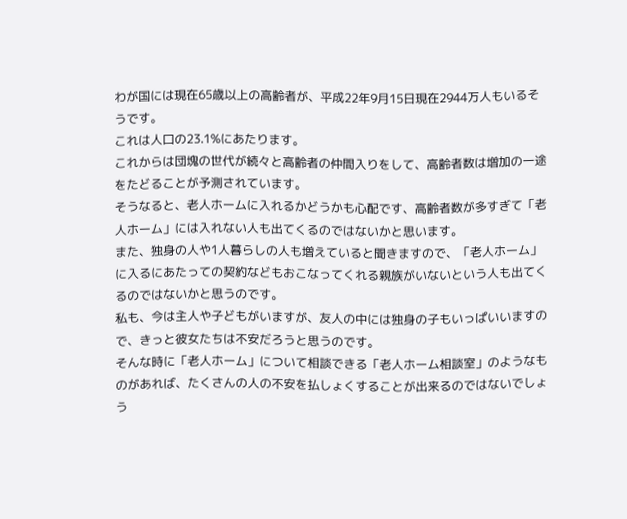わが国には現在65歳以上の高齢者が、平成22年9月15日現在2944万人もいるそうです。
これは人口の23.1%にあたります。
これからは団塊の世代が続々と高齢者の仲間入りをして、高齢者数は増加の一途をたどることが予測されています。
そうなると、老人ホームに入れるかどうかも心配です、高齢者数が多すぎて「老人ホーム」には入れない人も出てくるのではないかと思います。
また、独身の人や1人暮らしの人も増えていると聞きますので、「老人ホーム」に入るにあたっての契約などもおこなってくれる親族がいないという人も出てくるのではないかと思うのです。
私も、今は主人や子どもがいますが、友人の中には独身の子もいっぱいいますので、きっと彼女たちは不安だろうと思うのです。
そんな時に「老人ホーム」について相談できる「老人ホーム相談室」のようなものがあれば、たくさんの人の不安を払しょくすることが出来るのではないでしょう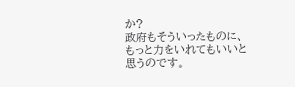か?
政府もそういったものに、もっと力をいれてもいいと思うのです。